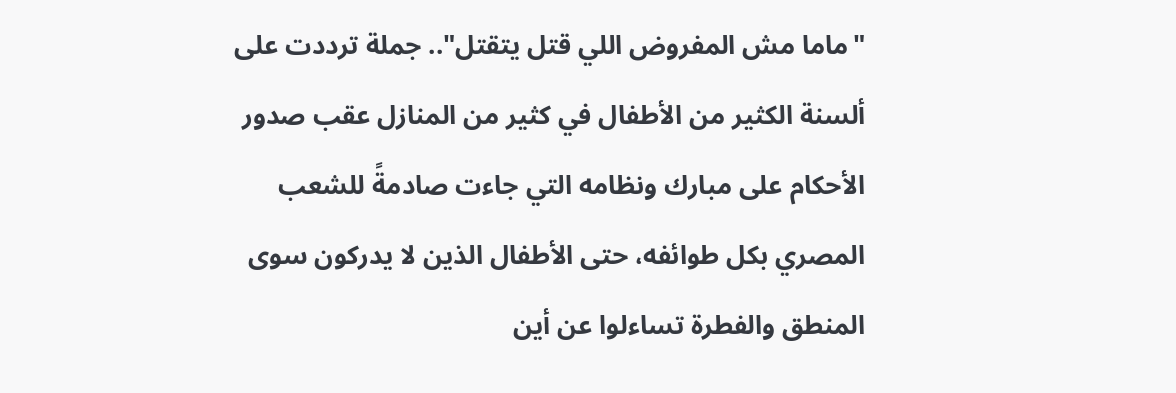"ماما مش المفروض اللي قتل يتقتل".. جملة ترددت على ألسنة الكثير من الأطفال في كثير من المنازل عقب صدور الأحكام على مبارك ونظامه التي جاءت صادمةً للشعب المصري بكل طوائفه، حتى الأطفال الذين لا يدركون سوى المنطق والفطرة تساءلوا عن أين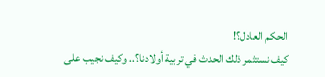الحكم العادل؟!
كيف نستثمر ذلك الحدث في تربية أولادنا؟.. وكيف نجيب على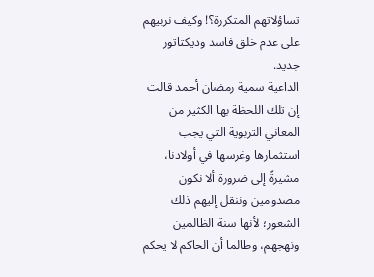تساؤلاتهم المتكررة؟! وكيف نربيهم على عدم خلق فاسد وديكتاتور جديد.
الداعية سمية رمضان أحمد قالت إن تلك اللحظة بها الكثير من المعاني التربوية التي يجب استثمارها وغرسها في أولادنا، مشيرةً إلى ضرورة ألا نكون مصدومين وننقل إليهم ذلك الشعور؛ لأنها سنة الظالمين ونهجهم، وطالما أن الحاكم لا يحكم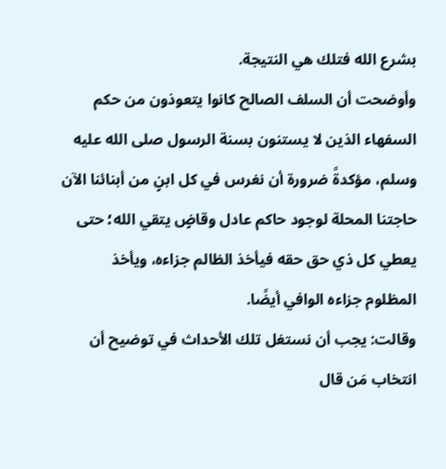بشرع الله فتلك هي النتيجة.
وأوضحت أن السلف الصالح كانوا يتعوذون من حكم السفهاء الذين لا يستنون بسنة الرسول صلى الله عليه وسلم، مؤكدةً ضرورة أن نغرس في كل ابنٍ من أبنائنا الآن حاجتنا المحلة لوجود حاكم عادل وقاضٍ يتقي الله؛ حتى يعطي كل ذي حق حقه فيأخذ الظالم جزاءه، ويأخذ المظلوم جزاءه الوافي أيضًا.
وقالت: يجب أن نستغل تلك الأحداث في توضيح أن انتخاب مَن قال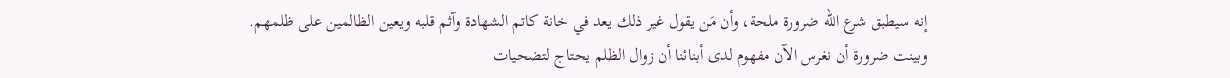إنه سيطبق شرع الله ضرورة ملحة، وأن مَن يقول غير ذلك يعد في خانة كاتم الشهادة وآثم قلبه ويعين الظالمين على ظلمهم.
وبينت ضرورة أن نغرس الآن مفهوم لدى أبنائنا أن زوال الظلم يحتاج لتضحيات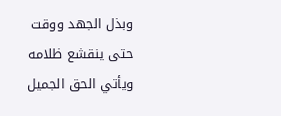وبذل الجهد ووقت حتى ينقشع ظلامه ويأتي الحق الجميل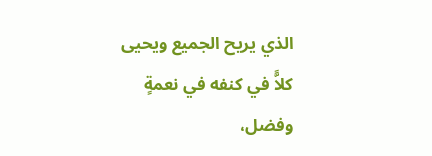الذي يريح الجميع ويحيى كلاًّ في كنفه في نعمةٍ وفضل،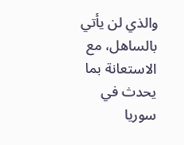والذي لن يأتي بالساهل، مع الاستعانة بما يحدث في سوريا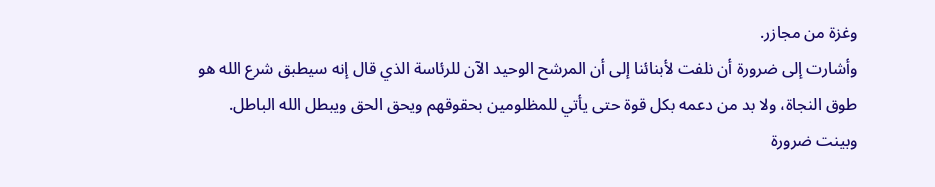وغزة من مجازر.
وأشارت إلى ضرورة أن نلفت لأبنائنا إلى أن المرشح الوحيد الآن للرئاسة الذي قال إنه سيطبق شرع الله هو طوق النجاة، ولا بد من دعمه بكل قوة حتى يأتي للمظلومين بحقوقهم ويحق الحق ويبطل الله الباطل.
وبينت ضرورة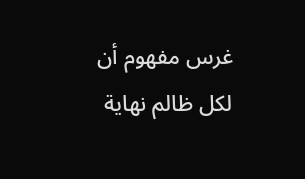غرس مفهوم أن لكل ظالم نهاية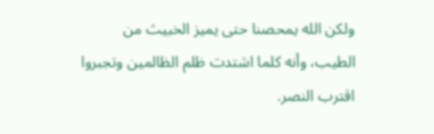ولكن الله يمحصنا حتى يميز الخبيث من الطيب، وأنه كلما اشتدت ظلم الظالمين وتجبروا اقترب النصر.